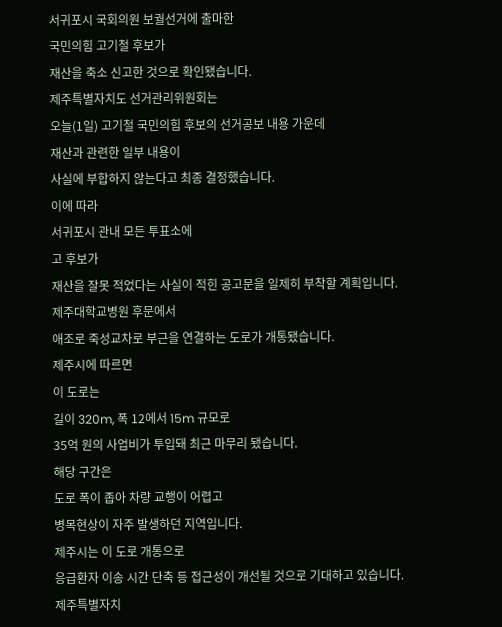서귀포시 국회의원 보궐선거에 출마한
국민의힘 고기철 후보가
재산을 축소 신고한 것으로 확인됐습니다.
제주특별자치도 선거관리위원회는
오늘(1일) 고기철 국민의힘 후보의 선거공보 내용 가운데
재산과 관련한 일부 내용이
사실에 부합하지 않는다고 최종 결정했습니다.
이에 따라
서귀포시 관내 모든 투표소에
고 후보가
재산을 잘못 적었다는 사실이 적힌 공고문을 일제히 부착할 계획입니다.
제주대학교병원 후문에서
애조로 죽성교차로 부근을 연결하는 도로가 개통됐습니다.
제주시에 따르면
이 도로는
길이 320m, 폭 12에서 15m 규모로
35억 원의 사업비가 투입돼 최근 마무리 됐습니다.
해당 구간은
도로 폭이 좁아 차량 교행이 어렵고
병목현상이 자주 발생하던 지역입니다.
제주시는 이 도로 개통으로
응급환자 이송 시간 단축 등 접근성이 개선될 것으로 기대하고 있습니다.
제주특별자치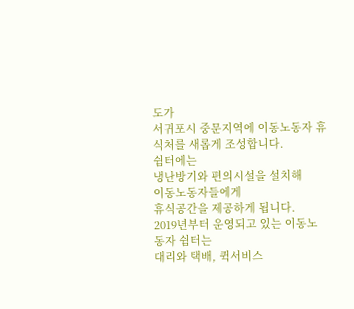도가
서귀포시 중문지역에 이동노동자 휴식처를 새롭게 조성합니다.
쉼터에는
냉난방기와 편의시설을 설치해
이동노동자들에게
휴식공간을 제공하게 됩니다.
2019년부터 운영되고 있는 이동노동자 쉼터는
대리와 택배, 퀵서비스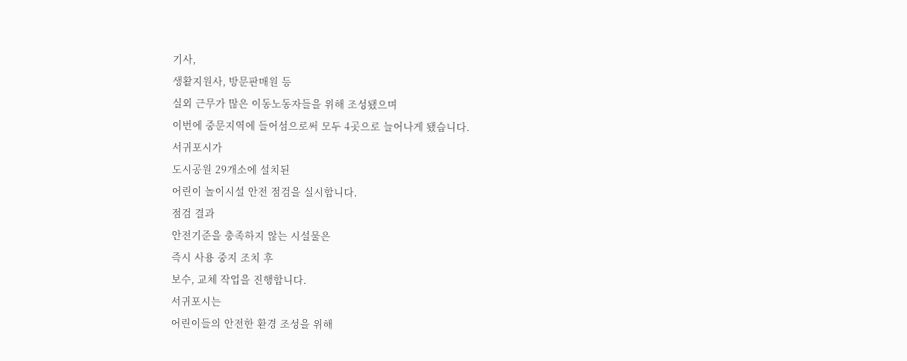기사,
생활지원사, 방문판매원 등
실외 근무가 많은 이동노동자들을 위해 조성됐으며
이번에 중문지역에 들어섬으로써 모두 4곳으로 늘어나게 됐습니다.
서귀포시가
도시공원 29개소에 설치된
어린이 놀이시설 안전 점검을 실시합니다.
점검 결과
안전기준을 충족하지 않는 시설물은
즉시 사용 중지 조치 후
보수, 교체 작업을 진행합니다.
서귀포시는
어린이들의 안전한 환경 조성을 위해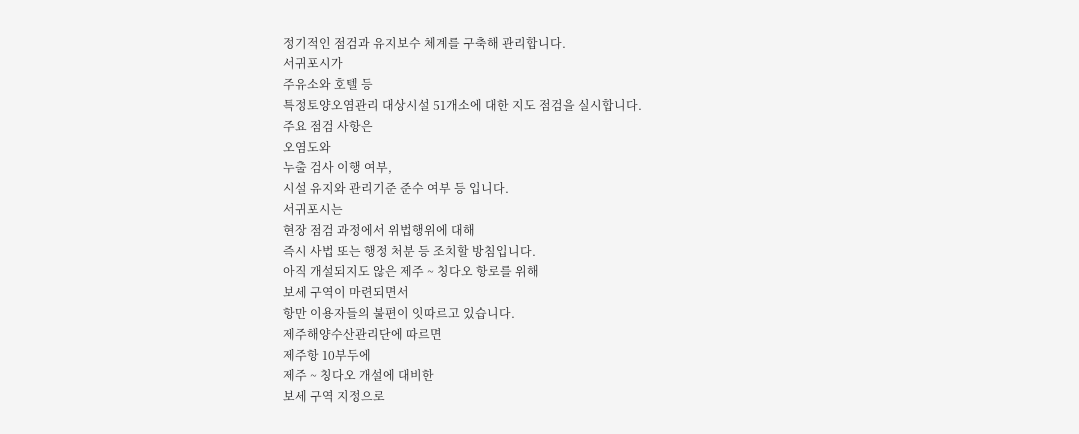정기적인 점검과 유지보수 체계를 구축해 관리합니다.
서귀포시가
주유소와 호텔 등
특정토양오염관리 대상시설 51개소에 대한 지도 점검을 실시합니다.
주요 점검 사항은
오염도와
누출 검사 이행 여부,
시설 유지와 관리기준 준수 여부 등 입니다.
서귀포시는
현장 점검 과정에서 위법행위에 대해
즉시 사법 또는 행정 처분 등 조치할 방침입니다.
아직 개설되지도 않은 제주 ~ 칭다오 항로를 위해
보세 구역이 마련되면서
항만 이용자들의 불편이 잇따르고 있습니다.
제주해양수산관리단에 따르면
제주항 10부두에
제주 ~ 칭다오 개설에 대비한
보세 구역 지정으로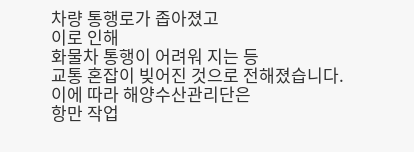차량 통행로가 좁아졌고
이로 인해
화물차 통행이 어려워 지는 등
교통 혼잡이 빚어진 것으로 전해졌습니다.
이에 따라 해양수산관리단은
항만 작업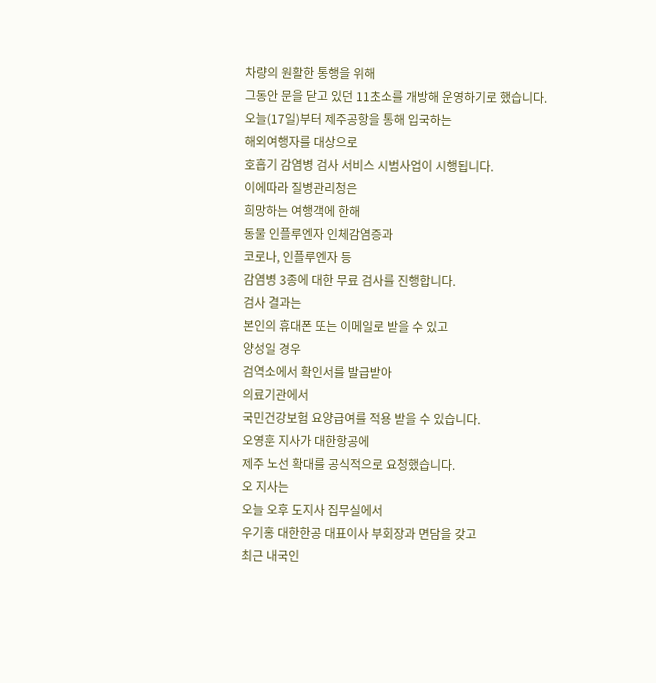차량의 원활한 통행을 위해
그동안 문을 닫고 있던 11초소를 개방해 운영하기로 했습니다.
오늘(17일)부터 제주공항을 통해 입국하는
해외여행자를 대상으로
호흡기 감염병 검사 서비스 시범사업이 시행됩니다.
이에따라 질병관리청은
희망하는 여행객에 한해
동물 인플루엔자 인체감염증과
코로나, 인플루엔자 등
감염병 3종에 대한 무료 검사를 진행합니다.
검사 결과는
본인의 휴대폰 또는 이메일로 받을 수 있고
양성일 경우
검역소에서 확인서를 발급받아
의료기관에서
국민건강보험 요양급여를 적용 받을 수 있습니다.
오영훈 지사가 대한항공에
제주 노선 확대를 공식적으로 요청했습니다.
오 지사는
오늘 오후 도지사 집무실에서
우기홍 대한한공 대표이사 부회장과 면담을 갖고
최근 내국인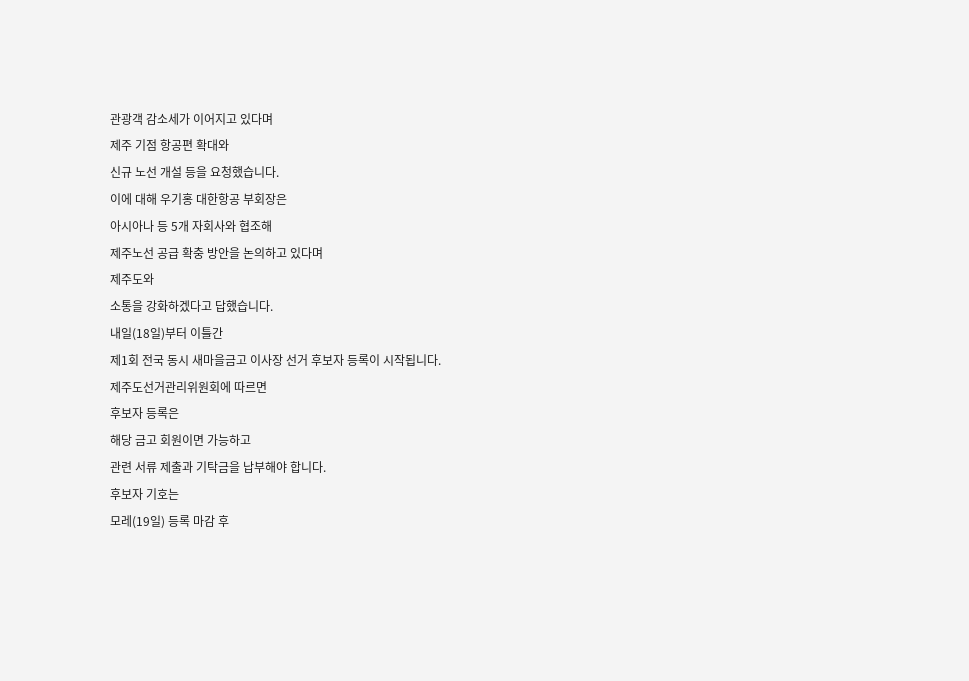관광객 감소세가 이어지고 있다며
제주 기점 항공편 확대와
신규 노선 개설 등을 요청했습니다.
이에 대해 우기홍 대한항공 부회장은
아시아나 등 5개 자회사와 협조해
제주노선 공급 확충 방안을 논의하고 있다며
제주도와
소통을 강화하겠다고 답했습니다.
내일(18일)부터 이틀간
제1회 전국 동시 새마을금고 이사장 선거 후보자 등록이 시작됩니다.
제주도선거관리위원회에 따르면
후보자 등록은
해당 금고 회원이면 가능하고
관련 서류 제출과 기탁금을 납부해야 합니다.
후보자 기호는
모레(19일) 등록 마감 후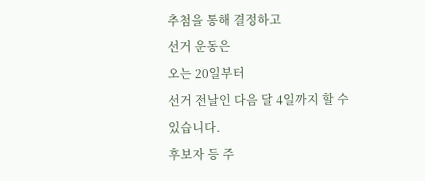추첨을 통해 결정하고
선거 운동은
오는 20일부터
선거 전날인 다음 달 4일까지 할 수 있습니다.
후보자 등 주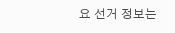요 선거 정보는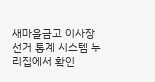새마을금고 이사장 선거 통계 시스템 누리집에서 확인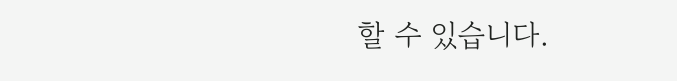할 수 있습니다.